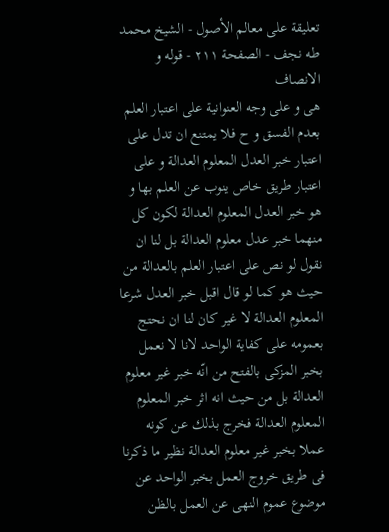تعليقة على معالم الأصول - الشيخ محمد طه نجف - الصفحة ٢١١ - قوله و الانصاف
هى و على وجه العنوانية على اعتبار العلم بعدم الفسق و ح فلا يمتنع ان تدل على اعتبار خبر العدل المعلوم العدالة و على اعتبار طريق خاص ينوب عن العلم بها و هو خبر العدل المعلوم العدالة لكون كل منهما خبر عدل معلوم العدالة بل لنا ان نقول لو نص على اعتبار العلم بالعدالة من حيث هو كما لو قال اقبل خبر العدل شرعا المعلوم العدالة لا غير كان لنا ان نحتج بعمومه على كفاية الواحد لانا لا نعمل بخبر المزكى بالفتح من انّه خبر غير معلوم العدالة بل من حيث انه اثر خبر المعلوم المعلوم العدالة فخرج بذلك عن كونه عملا بخبر غير معلوم العدالة نظير ما ذكرنا فى طريق خروج العمل بخبر الواحد عن موضوع عموم النهى عن العمل بالظن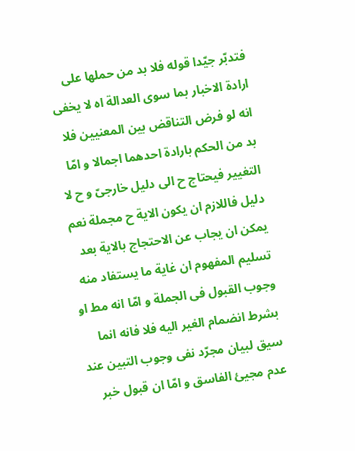فتدبّر جيّدا قوله فلا بد من حملها على ارادة الاخبار بما سوى العدالة اه لا يخفى انه لو فرض التناقض بين المعنيين فلا بد من الحكم بارادة احدهما اجمالا و امّا التغيير فيحتاج ح الى دليل خارجىّ و ح لا دليل فاللازم ان يكون الاية ح مجملة نعم يمكن ان يجاب عن الاحتجاج بالاية بعد تسليم المفهوم ان غاية ما يستفاد منه وجوب القبول فى الجملة و امّا انه مط او بشرط انضمام الغير اليه فلا فانه انما سيق لبيان مجرّد نفى وجوب التبين عند عدم مجيئ الفاسق و امّا ان قبول خبر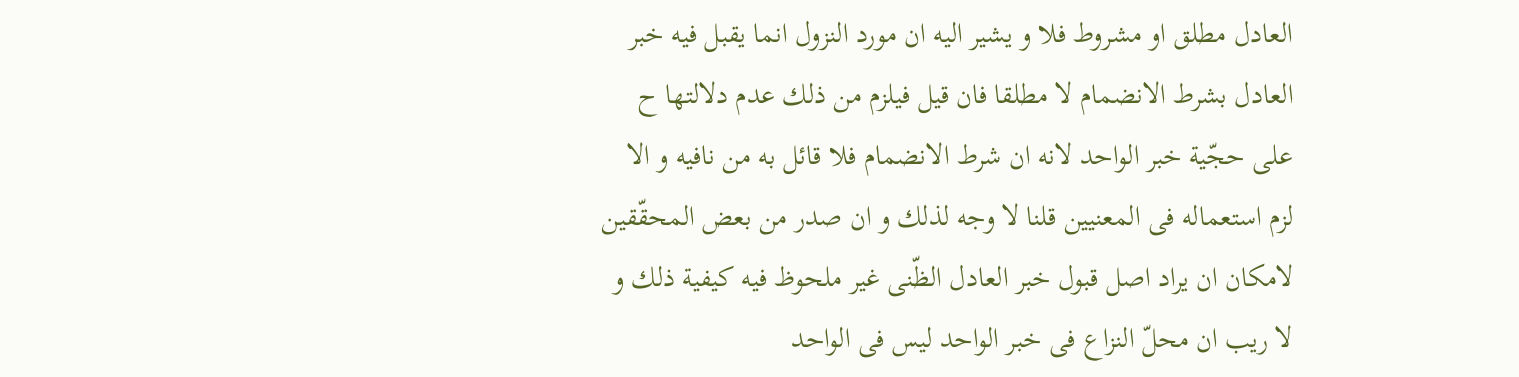العادل مطلق او مشروط فلا و يشير اليه ان مورد النزول انما يقبل فيه خبر العادل بشرط الانضمام لا مطلقا فان قيل فيلزم من ذلك عدم دلالتها ح على حجّية خبر الواحد لانه ان شرط الانضمام فلا قائل به من نافيه و الا لزم استعماله فى المعنيين قلنا لا وجه لذلك و ان صدر من بعض المحقّقين لامكان ان يراد اصل قبول خبر العادل الظّنى غير ملحوظ فيه كيفية ذلك و لا ريب ان محلّ النزاع فى خبر الواحد ليس فى الواحد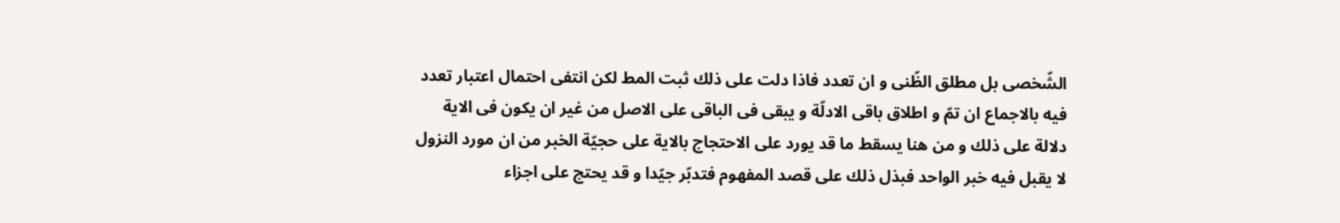الشّخصى بل مطلق الظّنى و ان تعدد فاذا دلت على ذلك ثبت المط لكن انتفى احتمال اعتبار تعدد فيه بالاجماع ان تمّ و اطلاق باقى الادلّة و يبقى فى الباقى على الاصل من غير ان يكون فى الاية دلالة على ذلك و من هنا يسقط ما قد يورد على الاحتجاج بالاية على حجيّة الخبر من ان مورد النزول لا يقبل فيه خبر الواحد فبذل ذلك على قصد المفهوم فتدبّر جيّدا و قد يحتج على اجزاء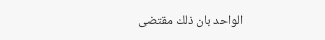الواحد بان ذلك مقتضى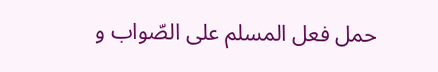حمل فعل المسلم على الصّواب و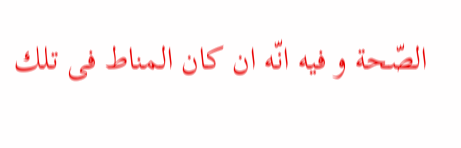الصّحة و فيه انّه ان كان المناط فى تلك